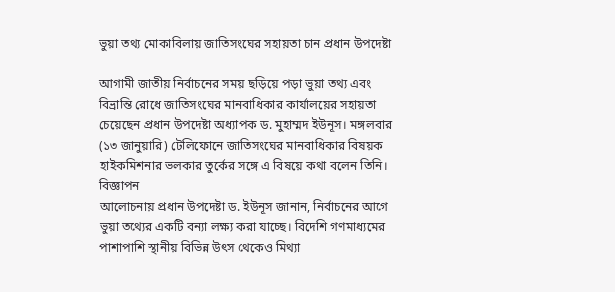ভুয়া তথ্য মোকাবিলায় জাতিসংঘের সহায়তা চান প্রধান উপদেষ্টা

আগামী জাতীয় নির্বাচনের সময় ছড়িয়ে পড়া ভুয়া তথ্য এবং বিভ্রান্তি রোধে জাতিসংঘের মানবাধিকার কার্যালয়ের সহায়তা চেয়েছেন প্রধান উপদেষ্টা অধ্যাপক ড. মুহাম্মদ ইউনূস। মঙ্গলবার (১৩ জানুয়ারি) টেলিফোনে জাতিসংঘের মানবাধিকার বিষয়ক হাইকমিশনার ভলকার তুর্কের সঙ্গে এ বিষয়ে কথা বলেন তিনি।
বিজ্ঞাপন
আলোচনায় প্রধান উপদেষ্টা ড. ইউনূস জানান, নির্বাচনের আগে ভুয়া তথ্যের একটি বন্যা লক্ষ্য করা যাচ্ছে। বিদেশি গণমাধ্যমের পাশাপাশি স্থানীয় বিভিন্ন উৎস থেকেও মিথ্যা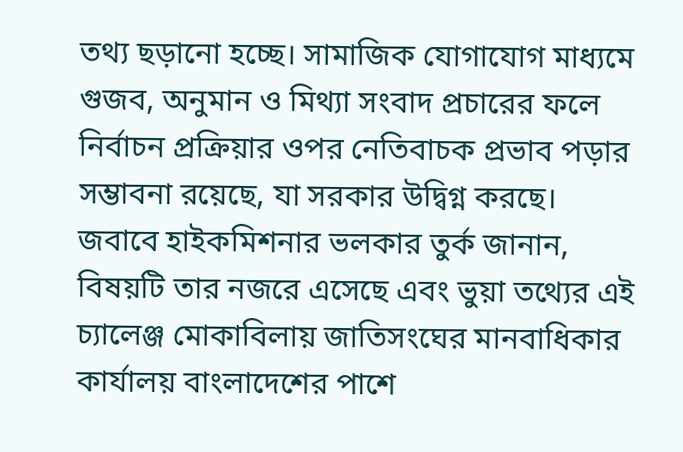তথ্য ছড়ানো হচ্ছে। সামাজিক যোগাযোগ মাধ্যমে গুজব, অনুমান ও মিথ্যা সংবাদ প্রচারের ফলে নির্বাচন প্রক্রিয়ার ওপর নেতিবাচক প্রভাব পড়ার সম্ভাবনা রয়েছে, যা সরকার উদ্বিগ্ন করছে।
জবাবে হাইকমিশনার ভলকার তুর্ক জানান, বিষয়টি তার নজরে এসেছে এবং ভুয়া তথ্যের এই চ্যালেঞ্জ মোকাবিলায় জাতিসংঘের মানবাধিকার কার্যালয় বাংলাদেশের পাশে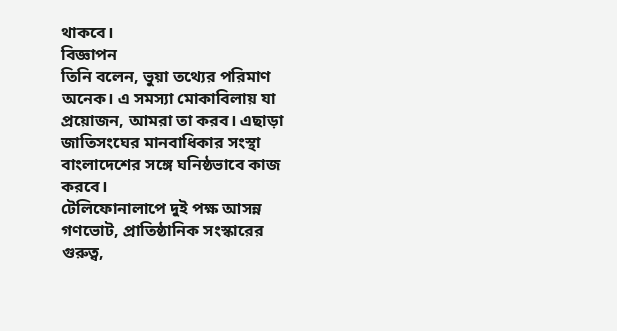থাকবে।
বিজ্ঞাপন
তিনি বলেন, ভুয়া তথ্যের পরিমাণ অনেক। এ সমস্যা মোকাবিলায় যা প্রয়োজন, আমরা তা করব। এছাড়া জাতিসংঘের মানবাধিকার সংস্থা বাংলাদেশের সঙ্গে ঘনিষ্ঠভাবে কাজ করবে।
টেলিফোনালাপে দুই পক্ষ আসন্ন গণভোট, প্রাতিষ্ঠানিক সংস্কারের গুরুত্ব,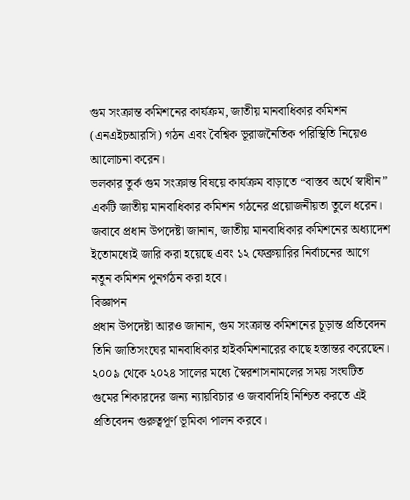গুম সংক্রান্ত কমিশনের কার্যক্রম, জাতীয় মানবাধিকার কমিশন (এনএইচআরসি) গঠন এবং বৈশ্বিক ভূরাজনৈতিক পরিস্থিতি নিয়েও আলোচনা করেন।
ভলকার তুর্ক গুম সংক্রান্ত বিষয়ে কার্যক্রম বাড়াতে “বাস্তব অর্থে স্বাধীন” একটি জাতীয় মানবাধিকার কমিশন গঠনের প্রয়োজনীয়তা তুলে ধরেন। জবাবে প্রধান উপদেষ্টা জানান, জাতীয় মানবাধিকার কমিশনের অধ্যাদেশ ইতোমধ্যেই জারি করা হয়েছে এবং ১২ ফেব্রুয়ারির নির্বাচনের আগে নতুন কমিশন পুনর্গঠন করা হবে।
বিজ্ঞাপন
প্রধান উপদেষ্টা আরও জানান, গুম সংক্রান্ত কমিশনের চূড়ান্ত প্রতিবেদন তিনি জাতিসংঘের মানবাধিকার হাইকমিশনারের কাছে হস্তান্তর করেছেন। ২০০৯ থেকে ২০২৪ সালের মধ্যে স্বৈরশাসনামলের সময় সংঘটিত গুমের শিকারদের জন্য ন্যায়বিচার ও জবাবদিহি নিশ্চিত করতে এই প্রতিবেদন গুরুত্বপূর্ণ ভূমিকা পালন করবে।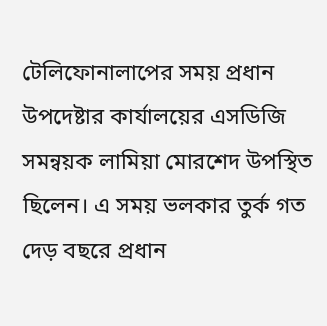টেলিফোনালাপের সময় প্রধান উপদেষ্টার কার্যালয়ের এসডিজি সমন্বয়ক লামিয়া মোরশেদ উপস্থিত ছিলেন। এ সময় ভলকার তুর্ক গত দেড় বছরে প্রধান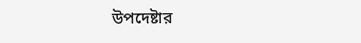উপদেষ্টার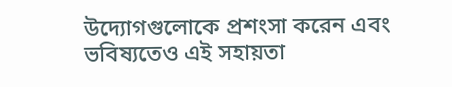উদ্যোগগুলোকে প্রশংসা করেন এবং ভবিষ্যতেও এই সহায়তা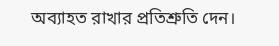অব্যাহত রাখার প্রতিশ্রুতি দেন।